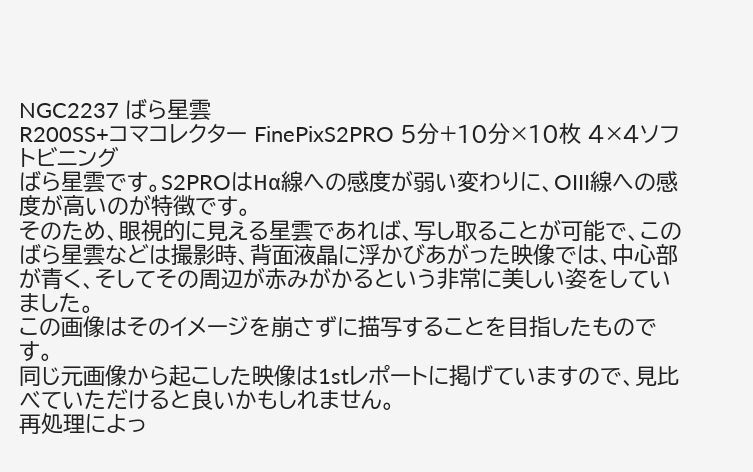NGC2237 ばら星雲
R200SS+コマコレクター FinePixS2PRO 5分+10分×10枚 4×4ソフトビニング
ばら星雲です。S2PROはHα線への感度が弱い変わりに、OIII線への感度が高いのが特徴です。
そのため、眼視的に見える星雲であれば、写し取ることが可能で、このばら星雲などは撮影時、背面液晶に浮かびあがった映像では、中心部が青く、そしてその周辺が赤みがかるという非常に美しい姿をしていました。
この画像はそのイメージを崩さずに描写することを目指したものです。
同じ元画像から起こした映像は1stレポートに掲げていますので、見比べていただけると良いかもしれません。
再処理によっ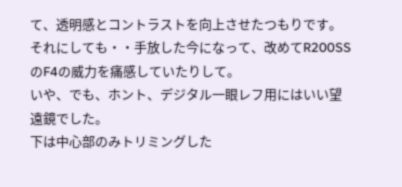て、透明感とコントラストを向上させたつもりです。
それにしても・・手放した今になって、改めてR200SSのF4の威力を痛感していたりして。
いや、でも、ホント、デジタル一眼レフ用にはいい望遠鏡でした。
下は中心部のみトリミングした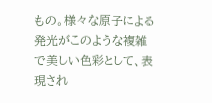もの。様々な原子による発光がこのような複雑で美しい色彩として、表現され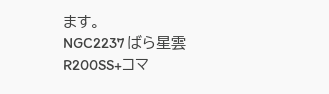ます。
NGC2237 ばら星雲
R200SS+コマ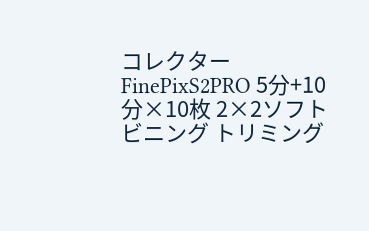コレクター FinePixS2PRO 5分+10分×10枚 2×2ソフトビニング トリミング